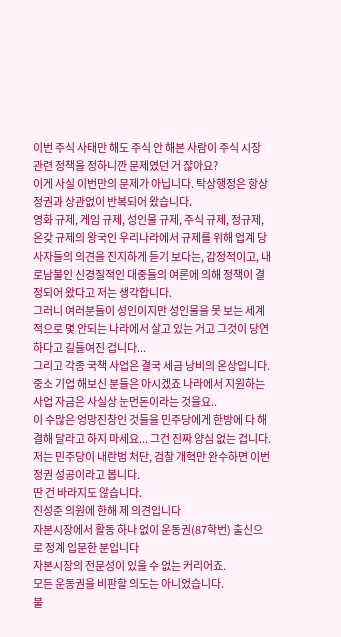이번 주식 사태만 해도 주식 안 해본 사람이 주식 시장 관련 정책을 정하니깐 문제였던 거 쟎아요?
이게 사실 이번만의 문제가 아닙니다. 탁상행정은 항상 정권과 상관없이 반복되어 왔습니다.
영화 규제, 게임 규제, 성인물 규제, 주식 규제, 정규제,
온갖 규제의 왕국인 우리나라에서 규제를 위해 업계 당사자들의 의견을 진지하게 듣기 보다는, 감정적이고, 내로남불인 신경질적인 대중들의 여론에 의해 정책이 결정되어 왔다고 저는 생각합니다.
그러니 여러분들이 성인이지만 성인물을 못 보는 세계적으로 몇 안되는 나라에서 살고 있는 거고 그것이 당연하다고 길들여진 겁니다...
그리고 각종 국책 사업은 결국 세금 낭비의 온상입니다. 중소 기업 해보신 분들은 아시겠죠 나라에서 지원하는 사업 자금은 사실상 눈먼돈이라는 것을요..
이 수많은 엉망진창인 것들을 민주당에게 한방에 다 해결해 달라고 하지 마세요... 그건 진짜 양심 없는 겁니다.
저는 민주당이 내란범 처단, 검찰 개혁만 완수하면 이번 정권 성공이라고 봅니다.
딴 건 바라지도 않습니다.
진성준 의원에 한해 제 의견입니다
자본시장에서 활동 하나 없이 운동권(87학번) 출신으로 정계 입문한 분입니다
자본시장의 전문성이 있을 수 없는 커리어죠.
모든 운동권을 비판할 의도는 아니었습니다.
불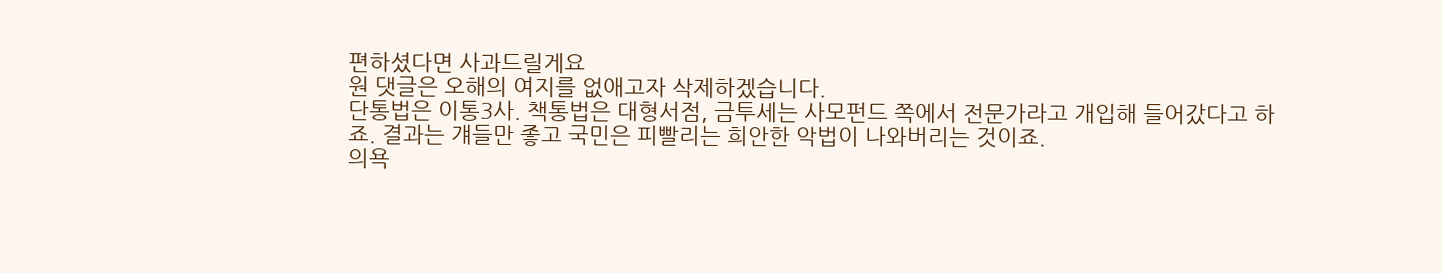편하셨다면 사과드릴게요
원 댓글은 오해의 여지를 없애고자 삭제하겠습니다.
단통법은 이통3사. 책통법은 대형서점, 금투세는 사모펀드 쪽에서 전문가라고 개입해 들어갔다고 하죠. 결과는 걔들만 좋고 국민은 피빨리는 희안한 악법이 나와버리는 것이죠.
의욕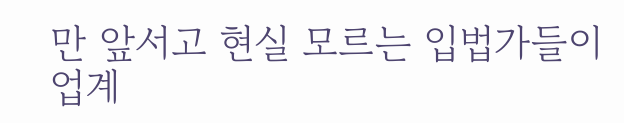만 앞서고 현실 모르는 입법가들이 업계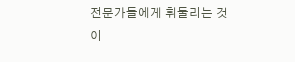전문가들에게 휘둘리는 것이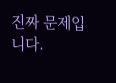진짜 문제입니다.